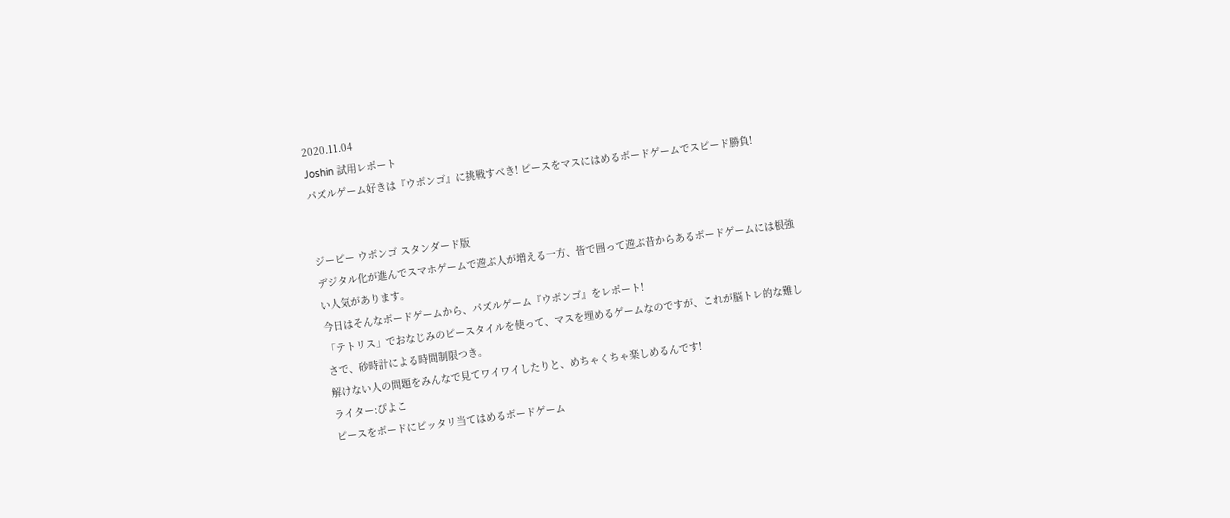2020.11.04
Joshin 試用レポート
パズルゲーム好きは『ウボンゴ』に挑戦すべき! ピースをマスにはめるボードゲームでスピード勝負!


ジーピー ウボンゴ スタンダード版
デジタル化が進んでスマホゲームで遊ぶ人が増える一方、皆で囲って遊ぶ昔からあるボードゲームには根強い人気があります。
今日はそんなボードゲームから、パズルゲーム『ウボンゴ』をレポート!
「テトリス」でおなじみのピースタイルを使って、マスを埋めるゲームなのですが、これが脳トレ的な難しさで、砂時計による時間制限つき。
解けない人の問題をみんなで見てワイワイしたりと、めちゃくちゃ楽しめるんです!
ライター:ぴよこ
ピースをボードにピッタリ当てはめるボードゲーム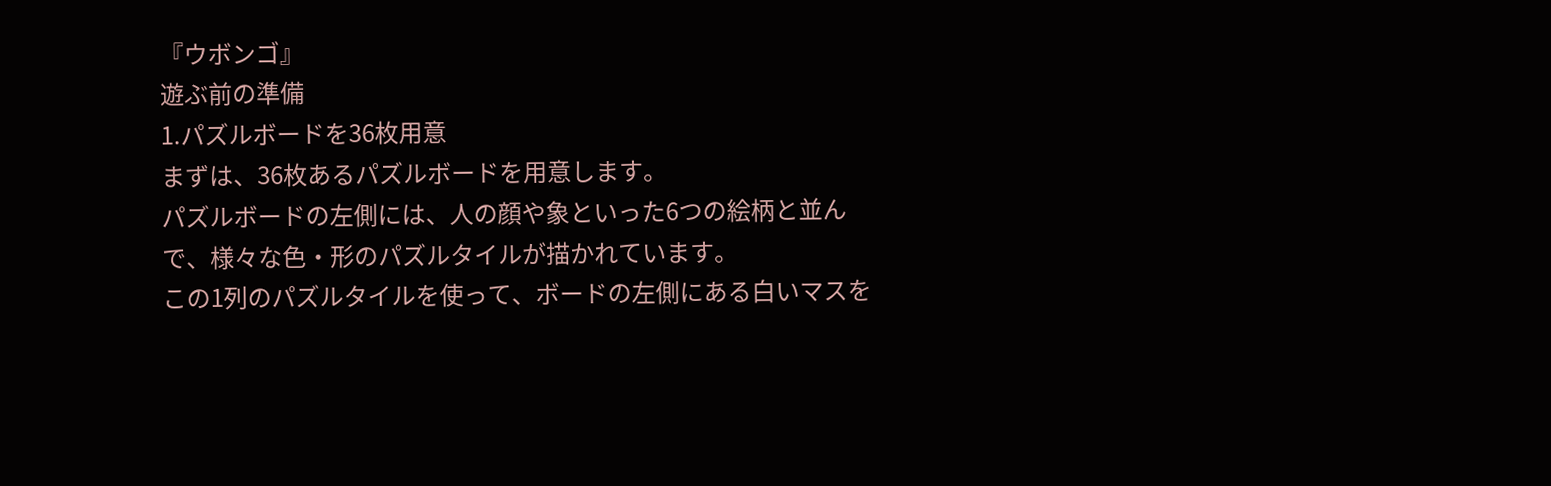『ウボンゴ』
遊ぶ前の準備
1.パズルボードを36枚用意
まずは、36枚あるパズルボードを用意します。
パズルボードの左側には、人の顔や象といった6つの絵柄と並んで、様々な色・形のパズルタイルが描かれています。
この1列のパズルタイルを使って、ボードの左側にある白いマスを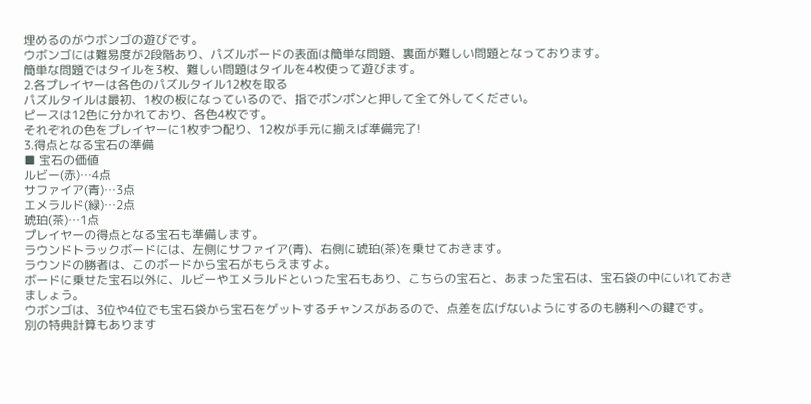埋めるのがウボンゴの遊びです。
ウボンゴには難易度が2段階あり、パズルボードの表面は簡単な問題、裏面が難しい問題となっております。
簡単な問題ではタイルを3枚、難しい問題はタイルを4枚使って遊びます。
2.各プレイヤーは各色のパズルタイル12枚を取る
パズルタイルは最初、1枚の板になっているので、指でポンポンと押して全て外してください。
ピースは12色に分かれており、各色4枚です。
それぞれの色をプレイヤーに1枚ずつ配り、12枚が手元に揃えば準備完了!
3.得点となる宝石の準備
■ 宝石の価値
ルビー(赤)…4点
サファイア(青)…3点
エメラルド(緑)…2点
琥珀(茶)…1点
プレイヤーの得点となる宝石も準備します。
ラウンドトラックボードには、左側にサファイア(青)、右側に琥珀(茶)を乗せておきます。
ラウンドの勝者は、このボードから宝石がもらえますよ。
ボードに乗せた宝石以外に、ルビーやエメラルドといった宝石もあり、こちらの宝石と、あまった宝石は、宝石袋の中にいれておきましょう。
ウボンゴは、3位や4位でも宝石袋から宝石をゲットするチャンスがあるので、点差を広げないようにするのも勝利への鍵です。
別の特典計算もあります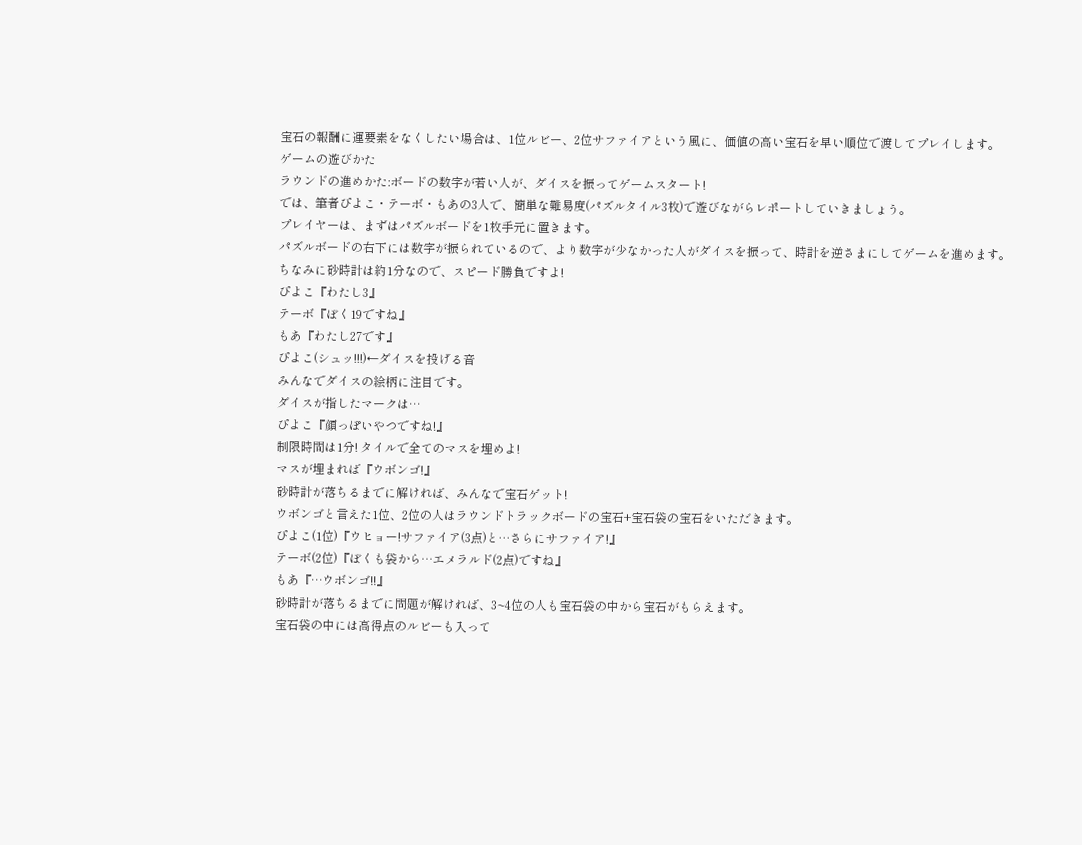宝石の報酬に運要素をなくしたい場合は、1位ルビー、2位サファイアという風に、価値の高い宝石を早い順位で渡してプレイします。
ゲームの遊びかた
ラウンドの進めかた:ボードの数字が若い人が、ダイスを振ってゲームスタート!
では、筆者ぴよこ・テーボ・もあの3人で、簡単な難易度(パズルタイル3枚)で遊びながらレポートしていきましょう。
プレイヤーは、まずはパズルボードを1枚手元に置きます。
パズルボードの右下には数字が振られているので、より数字が少なかった人がダイスを振って、時計を逆さまにしてゲームを進めます。
ちなみに砂時計は約1分なので、スピード勝負ですよ!
ぴよこ『わたし3』
テーボ『ぼく19ですね』
もあ『わたし27です』
ぴよこ(シュッ!!!)←ダイスを投げる音
みんなでダイスの絵柄に注目です。
ダイスが指したマークは…
ぴよこ『顔っぽいやつですね!』
制限時間は1分! タイルで全てのマスを埋めよ!
マスが埋まれば『ウボンゴ!』
砂時計が落ちるまでに解ければ、みんなで宝石ゲット!
ウボンゴと言えた1位、2位の人はラウンドトラックボードの宝石+宝石袋の宝石をいただきます。
ぴよこ(1位)『ウヒョー!サファイア(3点)と…さらにサファイア!』
テーボ(2位)『ぼくも袋から…エメラルド(2点)ですね』
もあ『…ウボンゴ!!』
砂時計が落ちるまでに問題が解ければ、3~4位の人も宝石袋の中から宝石がもらえます。
宝石袋の中には高得点のルビーも入って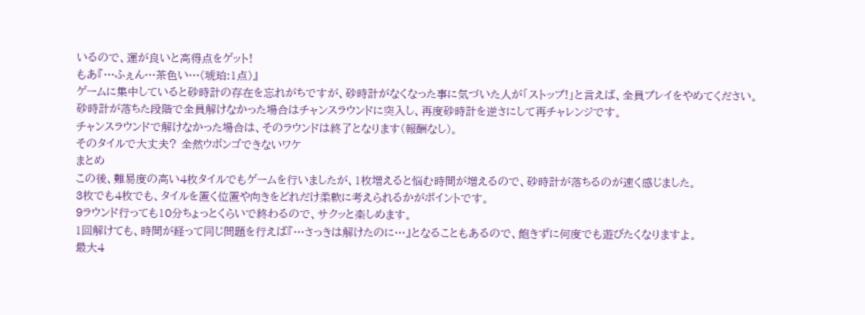いるので、運が良いと高得点をゲット!
もあ『…ふぇん…茶色い…(琥珀:1点)』
ゲームに集中していると砂時計の存在を忘れがちですが、砂時計がなくなった事に気づいた人が「ストップ!」と言えば、全員プレイをやめてください。
砂時計が落ちた段階で全員解けなかった場合はチャンスラウンドに突入し、再度砂時計を逆さにして再チャレンジです。
チャンスラウンドで解けなかった場合は、そのラウンドは終了となります(報酬なし)。
そのタイルで大丈夫? 全然ウボンゴできないワケ
まとめ
この後、難易度の高い4枚タイルでもゲームを行いましたが、1枚増えると悩む時間が増えるので、砂時計が落ちるのが速く感じました。
3枚でも4枚でも、タイルを置く位置や向きをどれだけ柔軟に考えられるかがポイントです。
9ラウンド行っても10分ちょっとくらいで終わるので、サクッと楽しめます。
1回解けても、時間が経って同じ問題を行えば『…さっきは解けたのに…』となることもあるので、飽きずに何度でも遊びたくなりますよ。
最大4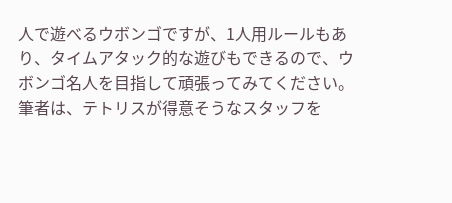人で遊べるウボンゴですが、1人用ルールもあり、タイムアタック的な遊びもできるので、ウボンゴ名人を目指して頑張ってみてください。
筆者は、テトリスが得意そうなスタッフを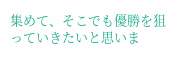集めて、そこでも優勝を狙っていきたいと思いま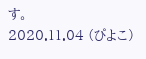す。
2020.11.04 (ぴよこ)